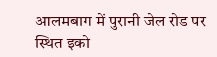आलमबाग में पुरानी जेल रोड पर स्थित इको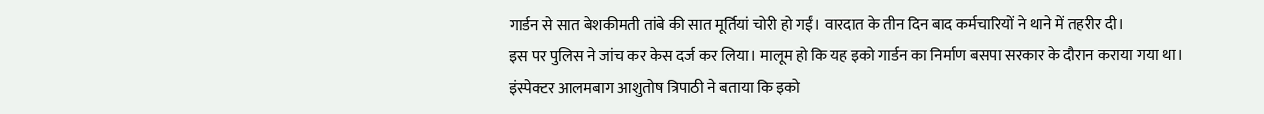गार्डन से सात बेशकीमती तांबे की सात मूर्तियां चोरी हो गईं। वारदात के तीन दिन बाद कर्मचारियों ने थाने में तहरीर दी।
इस पर पुलिस ने जांच कर केस दर्ज कर लिया। मालूम हो कि यह इको गार्डन का निर्माण बसपा सरकार के दौरान कराया गया था।
इंस्पेक्टर आलमबाग आशुतोष त्रिपाठी ने बताया कि इको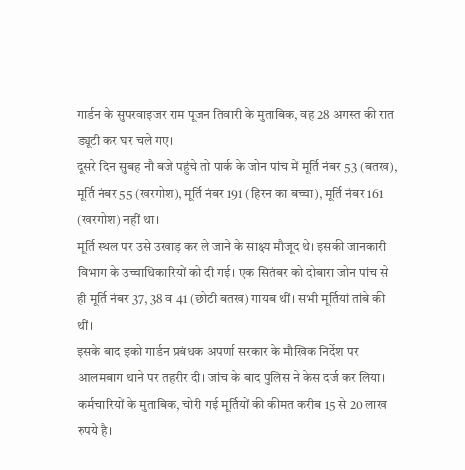गार्डन के सुपरवाइजर राम पूजन तिवारी के मुताबिक, वह 28 अगस्त की रात ड्यूटी कर घर चले गए।
दूसरे दिन सुबह नौ बजे पहुंचे तो पार्क के जोन पांच में मूर्ति नंबर 53 (बतख), मूर्ति नंबर 55 (खरगोश), मूर्ति नंबर 191 (हिरन का बच्चा), मूर्ति नंबर 161 (खरगोश) नहीं था।
मूर्ति स्थल पर उसे उखाड़ कर ले जाने के साक्ष्य मौजूद थे। इसकी जानकारी विभाग के उच्चाधिकारियों को दी गई। एक सितंबर को दोबारा जोन पांच से ही मूर्ति नंबर 37, 38 व 41 (छोटी बतख) गायब थीं। सभी मूर्तियां तांबे की थीं।
इसके बाद इको गार्डन प्रबंधक अपर्णा सरकार के मौखिक निर्देश पर आलमबाग थाने पर तहरीर दी। जांच के बाद पुलिस ने केस दर्ज कर लिया। कर्मचारियों के मुताबिक, चोरी गई मूर्तियों की कीमत करीब 15 से 20 लाख रुपये है।